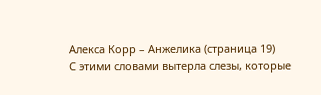Алекса Корр – Анжелика (страница 19)
С этими словами вытерла слезы, которые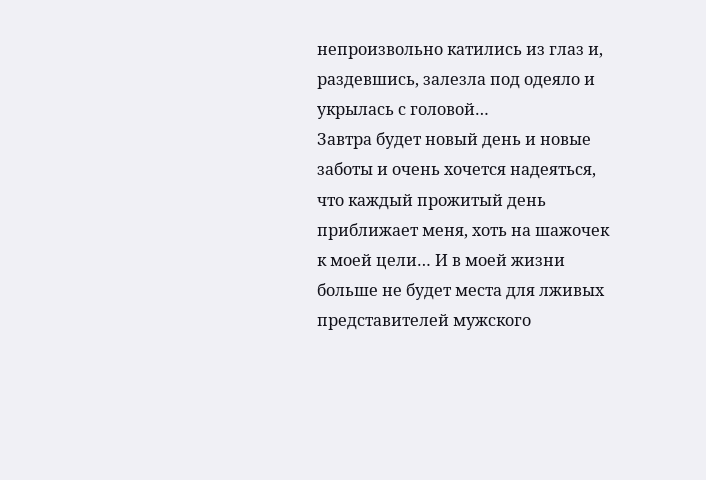непроизвольно катились из глаз и, раздевшись, залезла под одеяло и укрылась с головой…
Завтра будет новый день и новые заботы и очень хочется надеяться, что каждый прожитый день приближает меня, хоть на шажочек к моей цели… И в моей жизни больше не будет места для лживых представителей мужского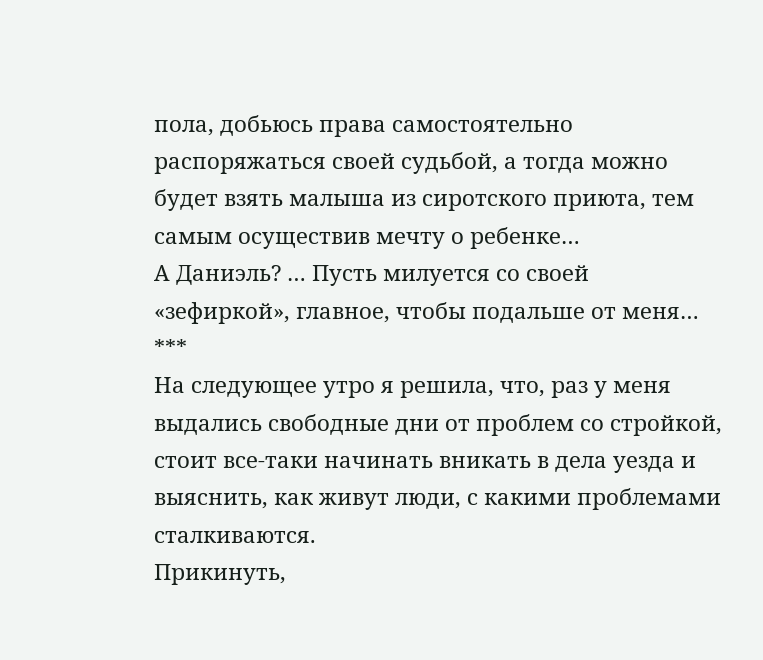пола, добьюсь права самостоятельно распоряжаться своей судьбой, а тогда можно будет взять малыша из сиротского приюта, тем самым осуществив мечту о ребенке…
А Даниэль? … Пусть милуется со своей «зефиркой», главное, чтобы подальше от меня…
***
На следующее утро я решила, что, раз у меня выдались свободные дни от проблем со стройкой, стоит все-таки начинать вникать в дела уезда и выяснить, как живут люди, с какими проблемами сталкиваются.
Прикинуть,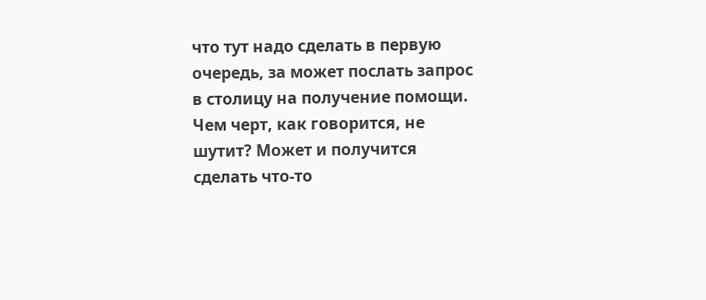что тут надо сделать в первую очередь, за может послать запрос в столицу на получение помощи. Чем черт, как говорится, не шутит? Может и получится сделать что-то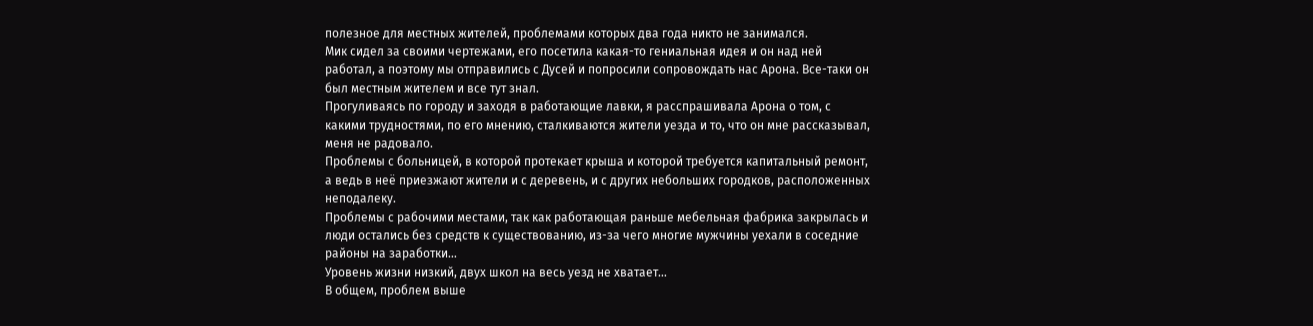полезное для местных жителей, проблемами которых два года никто не занимался.
Мик сидел за своими чертежами, его посетила какая-то гениальная идея и он над ней работал, а поэтому мы отправились с Дусей и попросили сопровождать нас Арона. Все-таки он был местным жителем и все тут знал.
Прогуливаясь по городу и заходя в работающие лавки, я расспрашивала Арона о том, с какими трудностями, по его мнению, сталкиваются жители уезда и то, что он мне рассказывал, меня не радовало.
Проблемы с больницей, в которой протекает крыша и которой требуется капитальный ремонт, а ведь в неё приезжают жители и с деревень, и с других небольших городков, расположенных неподалеку.
Проблемы с рабочими местами, так как работающая раньше мебельная фабрика закрылась и люди остались без средств к существованию, из-за чего многие мужчины уехали в соседние районы на заработки…
Уровень жизни низкий, двух школ на весь уезд не хватает…
В общем, проблем выше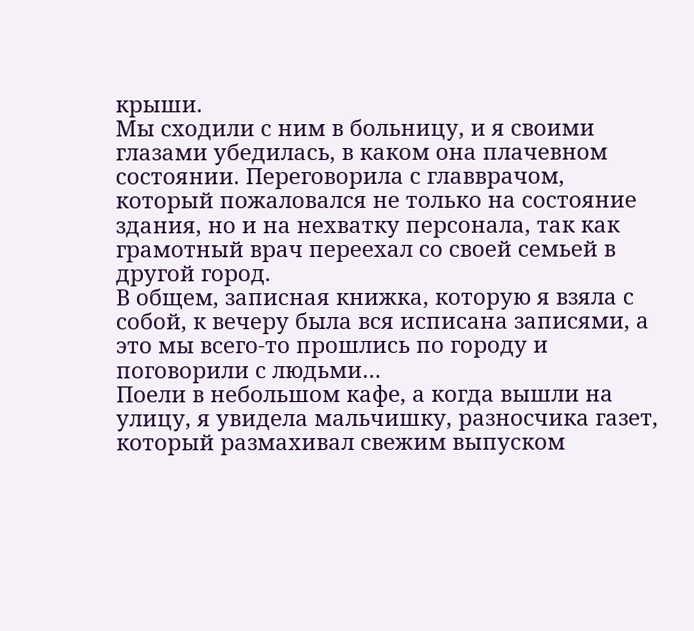крыши.
Мы сходили с ним в больницу, и я своими глазами убедилась, в каком она плачевном состоянии. Переговорила с главврачом, который пожаловался не только на состояние здания, но и на нехватку персонала, так как грамотный врач переехал со своей семьей в другой город.
В общем, записная книжка, которую я взяла с собой, к вечеру была вся исписана записями, а это мы всего-то прошлись по городу и поговорили с людьми…
Поели в небольшом кафе, а когда вышли на улицу, я увидела мальчишку, разносчика газет, который размахивал свежим выпуском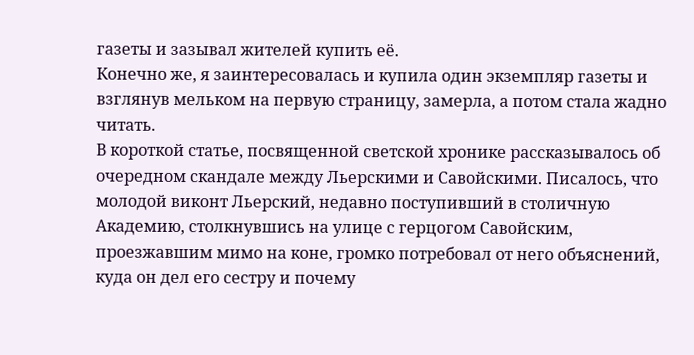газеты и зазывал жителей купить её.
Конечно же, я заинтересовалась и купила один экземпляр газеты и взглянув мельком на первую страницу, замерла, а потом стала жадно читать.
В короткой статье, посвященной светской хронике рассказывалось об очередном скандале между Льерскими и Савойскими. Писалось, что молодой виконт Льерский, недавно поступивший в столичную Академию, столкнувшись на улице с герцогом Савойским, проезжавшим мимо на коне, громко потребовал от него объяснений, куда он дел его сестру и почему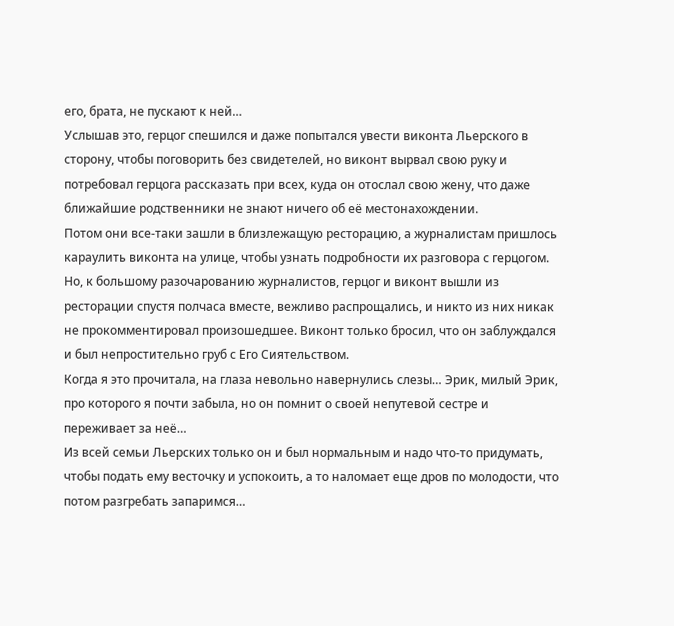его, брата, не пускают к ней…
Услышав это, герцог спешился и даже попытался увести виконта Льерского в сторону, чтобы поговорить без свидетелей, но виконт вырвал свою руку и потребовал герцога рассказать при всех, куда он отослал свою жену, что даже ближайшие родственники не знают ничего об её местонахождении.
Потом они все-таки зашли в близлежащую ресторацию, а журналистам пришлось караулить виконта на улице, чтобы узнать подробности их разговора с герцогом. Но, к большому разочарованию журналистов, герцог и виконт вышли из ресторации спустя полчаса вместе, вежливо распрощались, и никто из них никак не прокомментировал произошедшее. Виконт только бросил, что он заблуждался и был непростительно груб с Его Сиятельством.
Когда я это прочитала, на глаза невольно навернулись слезы… Эрик, милый Эрик, про которого я почти забыла, но он помнит о своей непутевой сестре и переживает за неё…
Из всей семьи Льерских только он и был нормальным и надо что-то придумать, чтобы подать ему весточку и успокоить, а то наломает еще дров по молодости, что потом разгребать запаримся…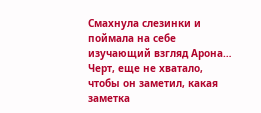Смахнула слезинки и поймала на себе изучающий взгляд Арона… Черт, еще не хватало, чтобы он заметил, какая заметка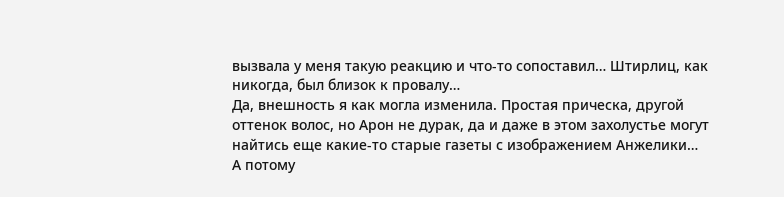вызвала у меня такую реакцию и что-то сопоставил… Штирлиц, как никогда, был близок к провалу…
Да, внешность я как могла изменила. Простая прическа, другой оттенок волос, но Арон не дурак, да и даже в этом захолустье могут найтись еще какие-то старые газеты с изображением Анжелики…
А потому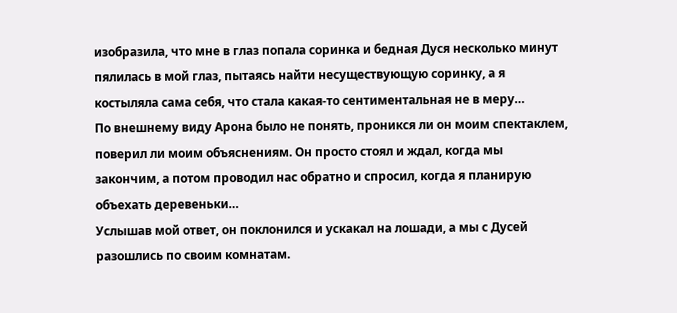изобразила, что мне в глаз попала соринка и бедная Дуся несколько минут пялилась в мой глаз, пытаясь найти несуществующую соринку, а я костыляла сама себя, что стала какая-то сентиментальная не в меру…
По внешнему виду Арона было не понять, проникся ли он моим спектаклем, поверил ли моим объяснениям. Он просто стоял и ждал, когда мы закончим, а потом проводил нас обратно и спросил, когда я планирую объехать деревеньки…
Услышав мой ответ, он поклонился и ускакал на лошади, а мы с Дусей разошлись по своим комнатам.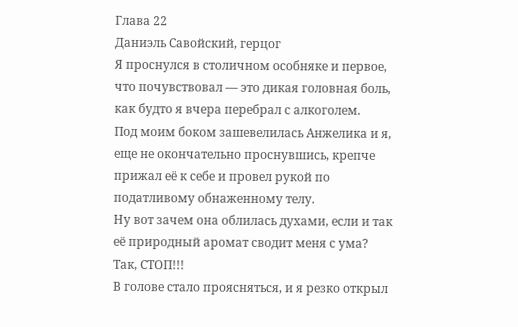Глава 22
Даниэль Савойский, герцог
Я проснулся в столичном особняке и первое, что почувствовал — это дикая головная боль, как будто я вчера перебрал с алкоголем.
Под моим боком зашевелилась Анжелика и я, еще не окончательно проснувшись, крепче прижал её к себе и провел рукой по податливому обнаженному телу.
Ну вот зачем она облилась духами, если и так её природный аромат сводит меня с ума?
Так, СТОП!!!
В голове стало проясняться, и я резко открыл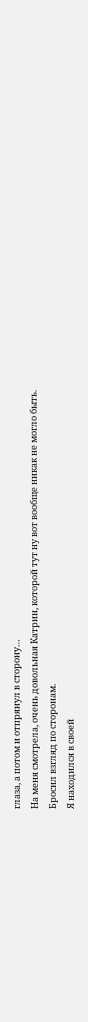глаза, а потом и отпрянул в сторону…
На меня смотрела, очень довольная Катрин, которой тут ну вот вообще никак не могло быть.
Бросил взгляд по сторонам.
Я находился в своей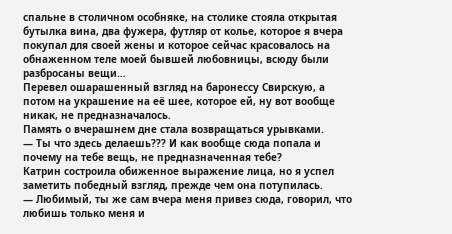спальне в столичном особняке, на столике стояла открытая бутылка вина, два фужера, футляр от колье, которое я вчера покупал для своей жены и которое сейчас красовалось на обнаженном теле моей бывшей любовницы, всюду были разбросаны вещи…
Перевел ошарашенный взгляд на баронессу Свирскую, а потом на украшение на её шее, которое ей, ну вот вообще никак, не предназначалось.
Память о вчерашнем дне стала возвращаться урывками.
— Ты что здесь делаешь??? И как вообще сюда попала и почему на тебе вещь, не предназначенная тебе?
Катрин состроила обиженное выражение лица, но я успел заметить победный взгляд, прежде чем она потупилась.
— Любимый, ты же сам вчера меня привез сюда, говорил, что любишь только меня и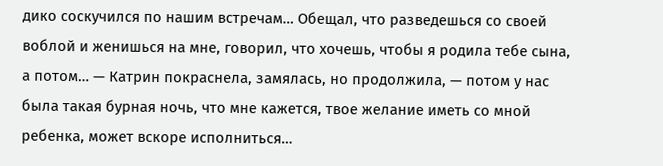дико соскучился по нашим встречам… Обещал, что разведешься со своей воблой и женишься на мне, говорил, что хочешь, чтобы я родила тебе сына, а потом… — Катрин покраснела, замялась, но продолжила, — потом у нас была такая бурная ночь, что мне кажется, твое желание иметь со мной ребенка, может вскоре исполниться…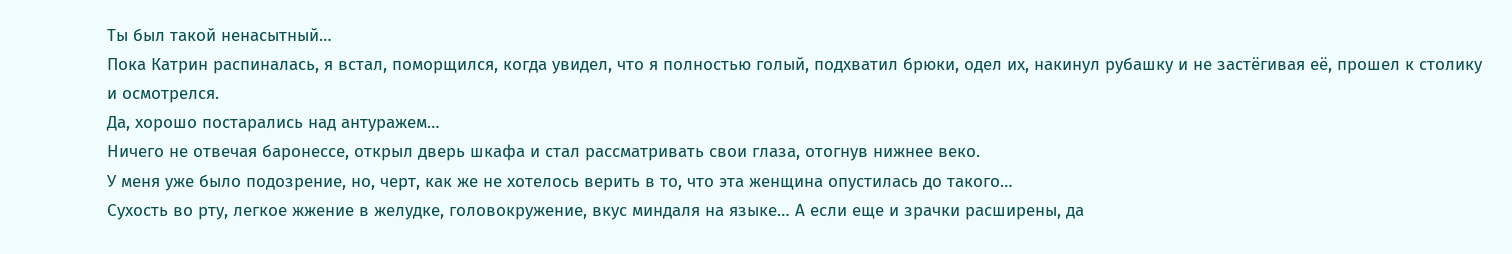Ты был такой ненасытный…
Пока Катрин распиналась, я встал, поморщился, когда увидел, что я полностью голый, подхватил брюки, одел их, накинул рубашку и не застёгивая её, прошел к столику и осмотрелся.
Да, хорошо постарались над антуражем…
Ничего не отвечая баронессе, открыл дверь шкафа и стал рассматривать свои глаза, отогнув нижнее веко.
У меня уже было подозрение, но, черт, как же не хотелось верить в то, что эта женщина опустилась до такого…
Сухость во рту, легкое жжение в желудке, головокружение, вкус миндаля на языке… А если еще и зрачки расширены, да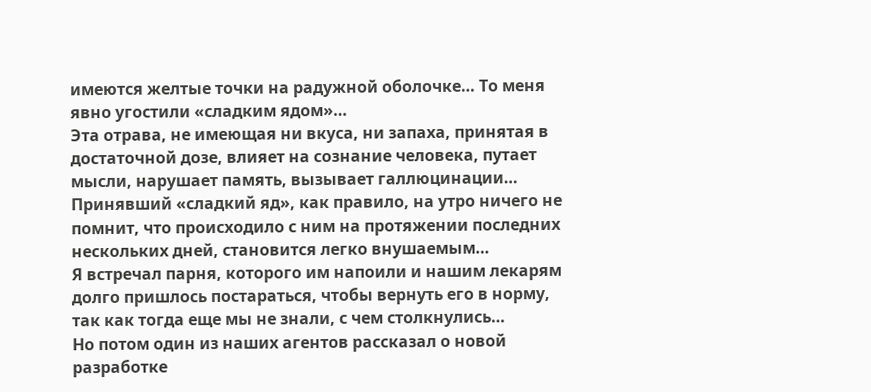имеются желтые точки на радужной оболочке… То меня явно угостили «сладким ядом»…
Эта отрава, не имеющая ни вкуса, ни запаха, принятая в достаточной дозе, влияет на сознание человека, путает мысли, нарушает память, вызывает галлюцинации…
Принявший «сладкий яд», как правило, на утро ничего не помнит, что происходило с ним на протяжении последних нескольких дней, становится легко внушаемым…
Я встречал парня, которого им напоили и нашим лекарям долго пришлось постараться, чтобы вернуть его в норму, так как тогда еще мы не знали, с чем столкнулись…
Но потом один из наших агентов рассказал о новой разработке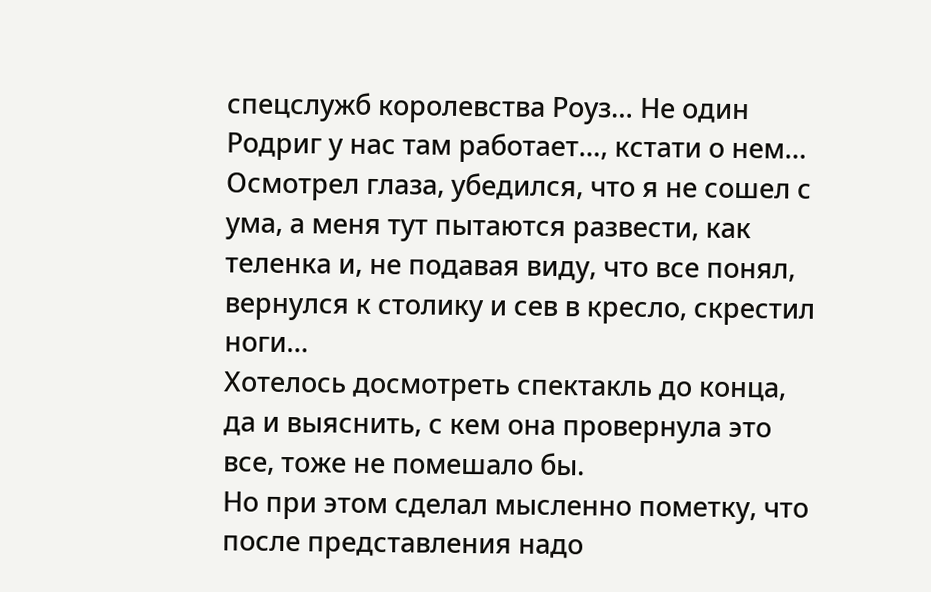спецслужб королевства Роуз… Не один Родриг у нас там работает…, кстати о нем…
Осмотрел глаза, убедился, что я не сошел с ума, а меня тут пытаются развести, как теленка и, не подавая виду, что все понял, вернулся к столику и сев в кресло, скрестил ноги…
Хотелось досмотреть спектакль до конца, да и выяснить, с кем она провернула это все, тоже не помешало бы.
Но при этом сделал мысленно пометку, что после представления надо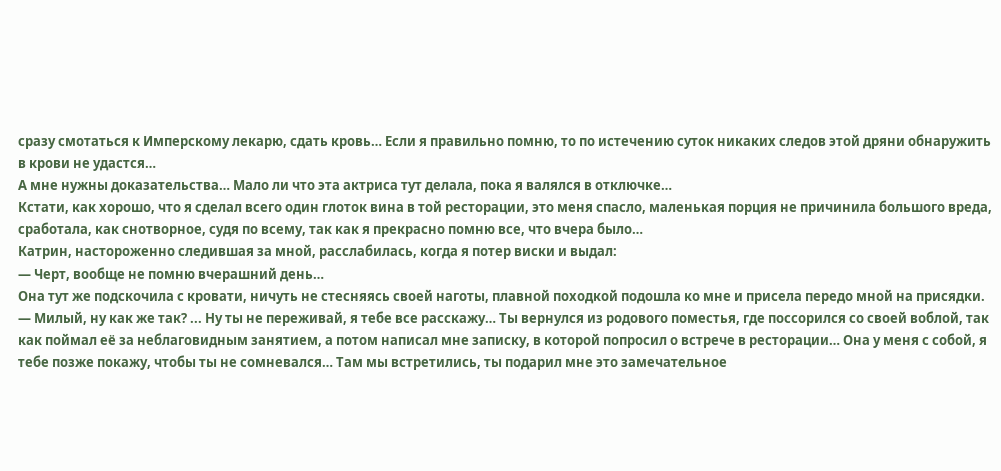сразу смотаться к Имперскому лекарю, сдать кровь… Если я правильно помню, то по истечению суток никаких следов этой дряни обнаружить в крови не удастся…
А мне нужны доказательства… Мало ли что эта актриса тут делала, пока я валялся в отключке…
Кстати, как хорошо, что я сделал всего один глоток вина в той ресторации, это меня спасло, маленькая порция не причинила большого вреда, сработала, как снотворное, судя по всему, так как я прекрасно помню все, что вчера было…
Катрин, настороженно следившая за мной, расслабилась, когда я потер виски и выдал:
— Черт, вообще не помню вчерашний день…
Она тут же подскочила с кровати, ничуть не стесняясь своей наготы, плавной походкой подошла ко мне и присела передо мной на присядки.
— Милый, ну как же так? ... Ну ты не переживай, я тебе все расскажу… Ты вернулся из родового поместья, где поссорился со своей воблой, так как поймал её за неблаговидным занятием, а потом написал мне записку, в которой попросил о встрече в ресторации… Она у меня с собой, я тебе позже покажу, чтобы ты не сомневался… Там мы встретились, ты подарил мне это замечательное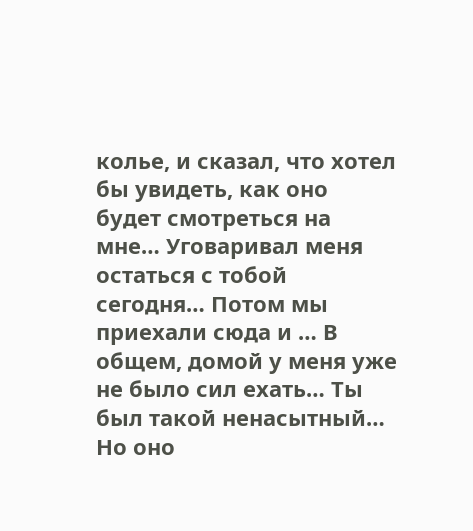колье, и сказал, что хотел бы увидеть, как оно будет смотреться на мне… Уговаривал меня остаться с тобой сегодня… Потом мы приехали сюда и … В общем, домой у меня уже не было сил ехать… Ты был такой ненасытный… Но оно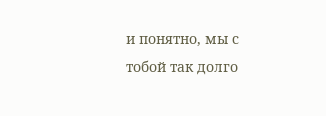и понятно, мы с тобой так долго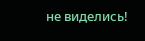не виделись!